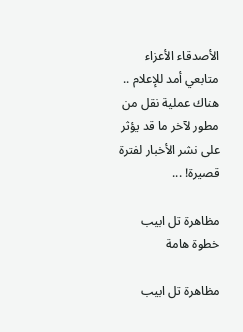الأصدقاء الأعزاء متابعي أمد للإعلام .. هناك عملية نقل من مطور لآخر ما قد يؤثر على نشر الأخبار لفترة قصيرة! ...

مظاهرة تل ابيب خطوة هامة

مظاهرة تل ابيب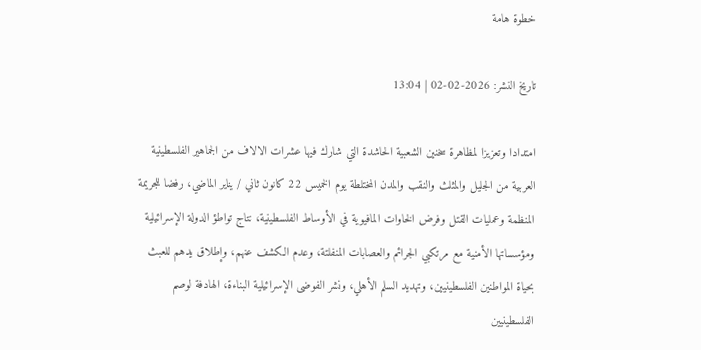خطوة هامة

تاريخ النشر: 2026-02-02 | 13:04

امتدادا وتعزيزا لمظاهرة سخنين الشعبية الحاشدة التي شارك فيها عشرات الالاف من الجماهير الفلسطينية العربية من الجليل والمثلث والنقب والمدن المختلطة يوم الخميس 22 كانون ثاني / يناير الماضي، رفضا للجريمة المنظمة وعمليات القتل وفرض الخاوات المافيوية في الأوساط الفلسطينية، نتاج تواطؤ الدولة الإسرائيلية ومؤسساتها الأمنية مع مرتكبي الجرائم والعصابات المنفلتة، وعدم الكشف عنهم، وإطلاق يدهم للعبث بحياة المواطنين الفلسطينيين، وتهديد السلم الأهلي، ونشر الفوضى الإسرائيلية البناءة، الهادفة لوصم الفلسطينيين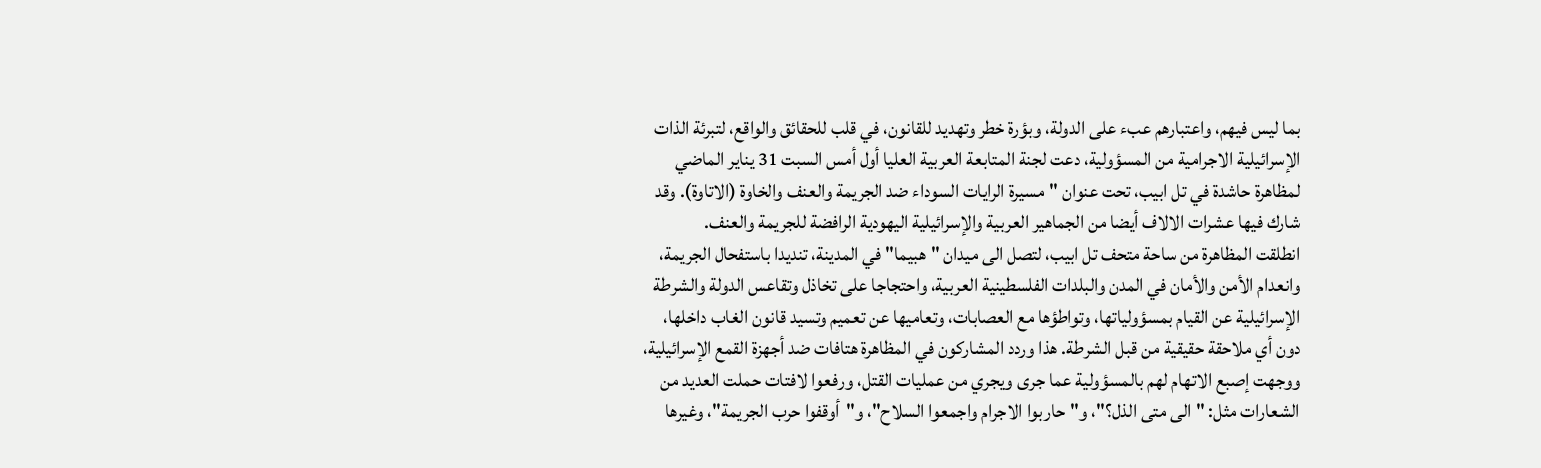بما ليس فيهم، واعتبارهم عبء على الدولة، وبؤرة خطر وتهديد للقانون، في قلب للحقائق والواقع، لتبرئة الذات الإسرائيلية الاجرامية من المسؤولية، دعت لجنة المتابعة العربية العليا أول أمس السبت 31 يناير الماضي لمظاهرة حاشدة في تل ابيب، تحت عنوان "مسيرة الرايات السوداء ضد الجريمة والعنف والخاوة (الاتاوة). وقد شارك فيها عشرات الالاف أيضا من الجماهير العربية والإسرائيلية اليهودية الرافضة للجريمة والعنف.
انطلقت المظاهرة من ساحة متحف تل ابيب، لتصل الى ميدان "هبيما" في المدينة، تنديدا باستفحال الجريمة، وانعدام الأمن والأمان في المدن والبلدات الفلسطينية العربية، واحتجاجا على تخاذل وتقاعس الدولة والشرطة الإسرائيلية عن القيام بمسؤولياتها، وتواطؤها مع العصابات، وتعاميها عن تعميم وتسيد قانون الغاب داخلها، دون أي ملاحقة حقيقية من قبل الشرطة. هذا وردد المشاركون في المظاهرة هتافات ضد أجهزة القمع الإسرائيلية، ووجهت إصبع الاتهام لهم بالمسؤولية عما جرى ويجري من عمليات القتل، ورفعوا لافتات حملت العديد من الشعارات مثل: "الى متى الذل؟"، و"حاربوا الاجرام واجمعوا السلاح"، و"أوقفوا حرب الجريمة"، وغيرها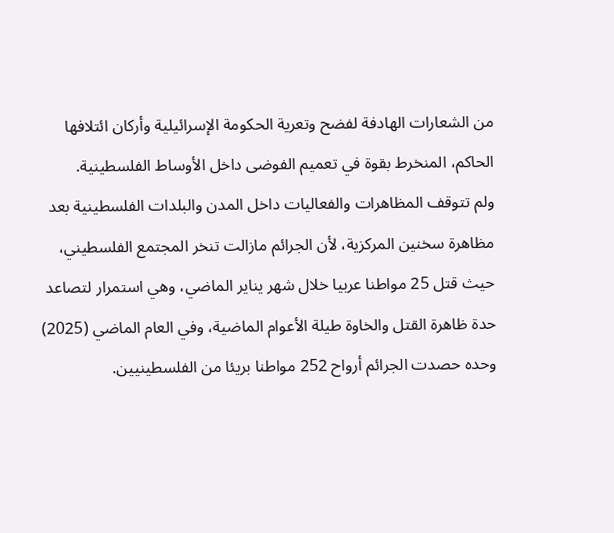من الشعارات الهادفة لفضح وتعرية الحكومة الإسرائيلية وأركان ائتلافها الحاكم، المنخرط بقوة في تعميم الفوضى داخل الأوساط الفلسطينية.
ولم تتوقف المظاهرات والفعاليات داخل المدن والبلدات الفلسطينية بعد مظاهرة سخنين المركزية، لأن الجرائم مازالت تنخر المجتمع الفلسطيني، حيث قتل 25 مواطنا عربيا خلال شهر يناير الماضي، وهي استمرار لتصاعد حدة ظاهرة القتل والخاوة طيلة الأعوام الماضية، وفي العام الماضي (2025) وحده حصدت الجرائم أرواح 252 مواطنا بريئا من الفلسطينيين.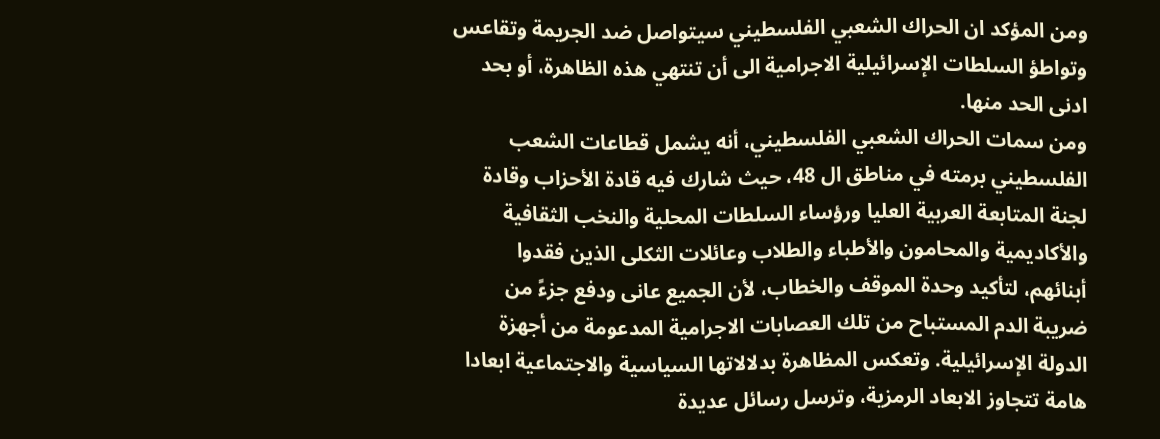ومن المؤكد ان الحراك الشعبي الفلسطيني سيتواصل ضد الجريمة وتقاعس وتواطؤ السلطات الإسرائيلية الاجرامية الى أن تنتهي هذه الظاهرة، أو بحد ادنى الحد منها.
ومن سمات الحراك الشعبي الفلسطيني، أنه يشمل قطاعات الشعب الفلسطيني برمته في مناطق ال 48، حيث شارك فيه قادة الأحزاب وقادة لجنة المتابعة العربية العليا ورؤساء السلطات المحلية والنخب الثقافية والأكاديمية والمحامون والأطباء والطلاب وعائلات الثكلى الذين فقدوا أبنائهم، لتأكيد وحدة الموقف والخطاب، لأن الجميع عانى ودفع جزءً من ضريبة الدم المستباح من تلك العصابات الاجرامية المدعومة من أجهزة الدولة الإسرائيلية. وتعكس المظاهرة بدلالاتها السياسية والاجتماعية ابعادا هامة تتجاوز الابعاد الرمزية، وترسل رسائل عديدة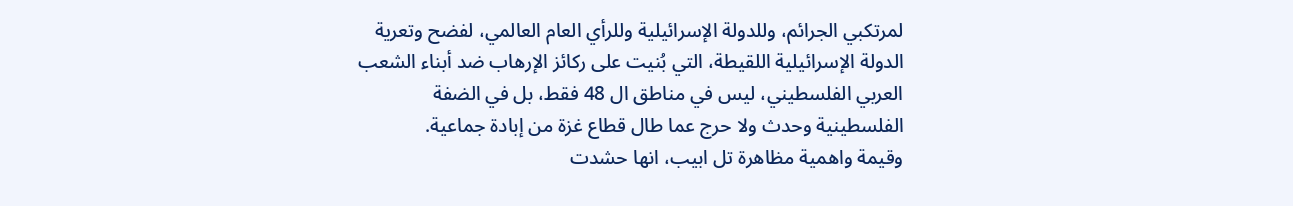لمرتكبي الجرائم، وللدولة الإسرائيلية وللرأي العام العالمي، لفضح وتعرية الدولة الإسرائيلية اللقيطة، التي بُنيت على ركائز الإرهاب ضد أبناء الشعب العربي الفلسطيني، ليس في مناطق ال 48 فقط، بل في الضفة الفلسطينية وحدث ولا حرج عما طال قطاع غزة من إبادة جماعية.
وقيمة واهمية مظاهرة تل ابيب، انها حشدت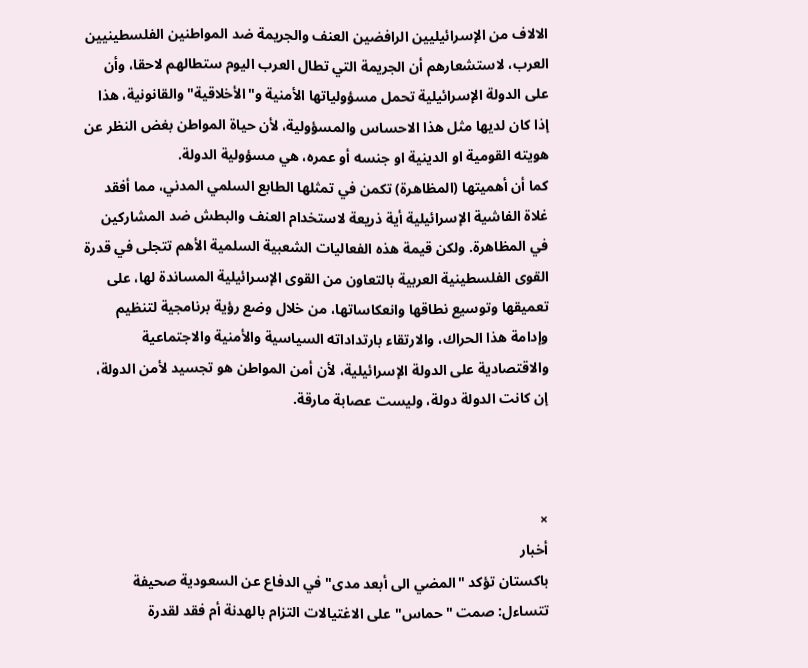الالاف من الإسرائيليين الرافضين العنف والجريمة ضد المواطنين الفلسطينيين العرب، لاستشعارهم أن الجريمة التي تطال العرب اليوم ستطالهم لاحقا، وأن على الدولة الإسرائيلية تحمل مسؤولياتها الأمنية و"الأخلاقية" والقانونية، هذا إذا كان لديها مثل هذا الاحساس والمسؤولية، لأن حياة المواطن بغض النظر عن هويته القومية او الدينية او جنسه أو عمره، هي مسؤولية الدولة.
كما أن أهميتها (المظاهرة) تكمن في تمثلها الطابع السلمي المدني، مما أفقد غلاة الفاشية الإسرائيلية أية ذريعة لاستخدام العنف والبطش ضد المشاركين في المظاهرة. ولكن قيمة هذه الفعاليات الشعبية السلمية الأهم تتجلى في قدرة القوى الفلسطينية العربية بالتعاون من القوى الإسرائيلية المساندة لها، على تعميقها وتوسيع نطاقها وانعكاساتها، من خلال وضع رؤية برنامجية لتنظيم وإدامة هذا الحراك، والارتقاء بارتداداته السياسية والأمنية والاجتماعية والاقتصادية على الدولة الإسرائيلية، لأن أمن المواطن هو تجسيد لأمن الدولة، إن كانت الدولة دولة، وليست عصابة مارقة.



×
أخبار
باكستان تؤكد "المضي الى أبعد مدى" في الدفاع عن السعودية صحيفة تتساءل: صمت "حماس" على الاغتيالات التزام بالهدنة أم فقد لقدرة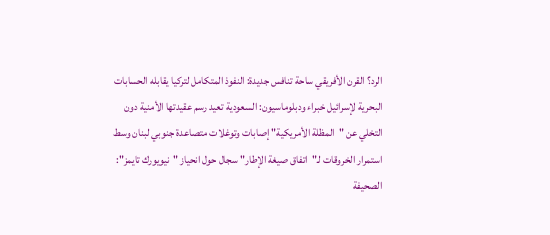الرد؟ القرن الأفريقي ساحة تنافس جديدة: النفوذ المتكامل لتركيا يقابله الحسابات البحرية لإسرائيل خبراء ودبلوماسيون: السعودية تعيد رسم عقيدتها الأمنية دون التخلي عن "المظلة الأمريكية" إصابات وتوغلات متصاعدة جنوبي لبنان وسط استمرار الخروقات لـ"اتفاق صيغة الإطار" سجال حول انحياز "نيويورك تايمز": الصحيفة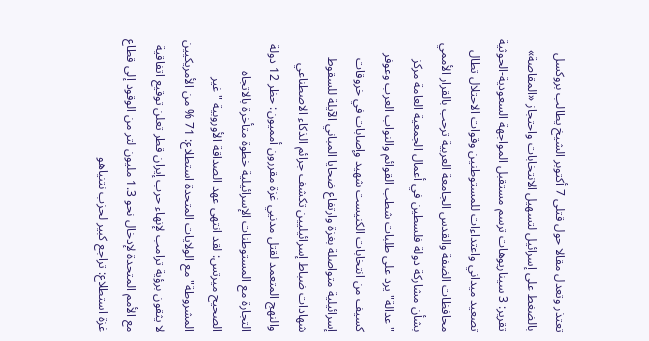تعتذر وتعدل مقالا حول قتلى 7 أكتوبر الشيخ يطالب بروكسل بالضغط على إسرائيل لتسهيل الانتخابات واحتجاز «المقاصة» تقرير: 3 سيناريوهات ترسم مستقبل المواجهة السعودية-الحوثية تصعيد ميداني واعتداءات للمستوطنين وقوات الاحتلال تطال محافظات الضفة والقدس الجامعة العربية ترحب بالقرار الأممي بشأن مشاركة دولة فلسطين في أعمال الجمعية العامة مركز "عدالة" يرد على طلبات شطب القوائم والنواب العرب وعوفر كسيف من انتخابات الكنيست شهيد وإصابات في خروقات إسرائيلية متواصلة بغزة وارتفاع ضحايا المباني الآيلة للسقوط شهادات ضباط إسرائيليين تكشف جرائم الذكاء الاصطناعي والنهج المتعمد لقتل مدنيي غزة مقررون أمميون: حظر 12 دولة التجارة مع المستوطنات الإسرائيلية خطوة متأخرة بالاتجاه الصحيح ميرتس: لقد انتهى عهد الصداقة الأوروبية "غير المشروطة" مع الولايات المتحدة استطلاع: 71 % من الأمريكيين لا يثقون برؤية ترامب لإنهاء حرب إيران قطر تعلن توقيع اتفاقية مع الأمم المتحدة لإدخال نحو 1.3 مليون لتر من الوقود إلى قطاع غزة استطلاع: تراجع كبير لحزب نتنياهو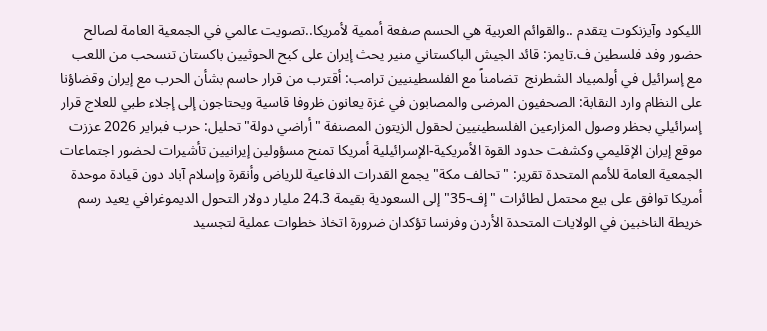الليكود وآيزنكوت يتقدم ..والقوائم العربية هي الحسم صفعة أممية لأمريكا..تصويت عالمي في الجمعية العامة لصالح حضور وفد فلسطين ف.تايمز: قائد الجيش الباكستاني منير يحث إيران على كبح الحوثيين باكستان تنسحب من اللعب مع إسرائيل في أولمبياد الشطرنج  تضامناً مع الفلسطينيين ترامب: أقترب من قرار حاسم بشأن الحرب مع إيران وقضاؤنا على النظام وارد النقابة: الصحفيون المرضى والمصابون في غزة يعانون ظروفا قاسية ويحتاجون إلى إجلاء طبي للعلاج قرار إسرائيلي بحظر وصول المزارعين الفلسطينيين لحقول الزيتون المصنفة "أراضي دولة" تحليل: حرب فبراير 2026 عززت موقع إيران الإقليمي وكشفت حدود القوة الأمريكية-الإسرائيلية أمريكا تمنح مسؤولين إيرانيين تأشيرات لحضور اجتماعات الجمعية العامة للأمم المتحدة تقرير: "تحالف مكة" يجمع القدرات الدفاعية للرياض وأنقرة وإسلام آباد دون قيادة موحدة أمريكا توافق على بيع محتمل لطائرات "إف-35" إلى السعودية بقيمة 24.3 مليار دولار التحول الديموغرافي يعيد رسم خريطة الناخبين في الولايات المتحدة الأردن وفرنسا تؤكدان ضرورة اتخاذ خطوات عملية لتجسيد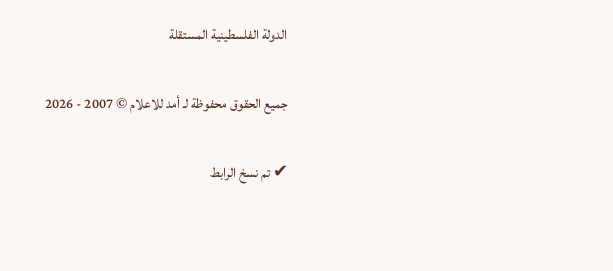الدولة الفلسطينية المستقلة

جميع الحقوق محفوظة لـ أمد للاعلام © 2007 - 2026

✔ تم نسخ الرابط